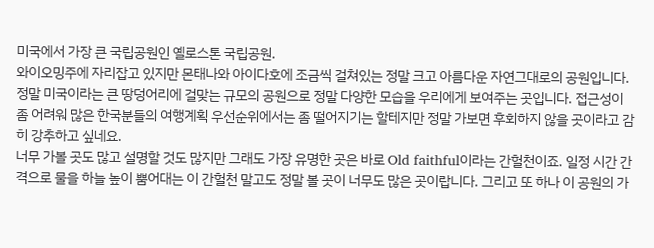미국에서 가장 큰 국립공원인 옐로스톤 국립공원.
와이오밍주에 자리잡고 있지만 몬태나와 아이다호에 조금씩 걸쳐있는 정말 크고 아름다운 자연그대로의 공원입니다. 정말 미국이라는 큰 땅덩어리에 걸맞는 규모의 공원으로 정말 다양한 모습을 우리에게 보여주는 곳입니다. 접근성이 좀 어려워 많은 한국분들의 여행계획 우선순위에서는 좀 떨어지기는 할테지만 정말 가보면 후회하지 않을 곳이라고 감히 강추하고 싶네요.
너무 가볼 곳도 많고 설명할 것도 많지만 그래도 가장 유명한 곳은 바로 Old faithful이라는 간헐천이죠. 일정 시간 간격으로 물을 하늘 높이 뿜어대는 이 간헐천 말고도 정말 볼 곳이 너무도 많은 곳이랍니다. 그리고 또 하나 이 공원의 가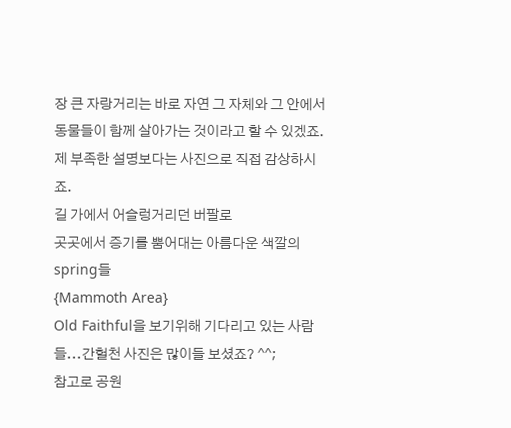장 큰 자랑거리는 바로 자연 그 자체와 그 안에서 동물들이 함께 살아가는 것이라고 할 수 있겠죠.
제 부족한 설명보다는 사진으로 직접 감상하시죠.
길 가에서 어슬렁거리던 버팔로
곳곳에서 증기를 뿜어대는 아름다운 색깔의 spring들
{Mammoth Area}
Old Faithful을 보기위해 기다리고 있는 사람들...간헐천 사진은 많이들 보셨죠? ^^;
참고로 공원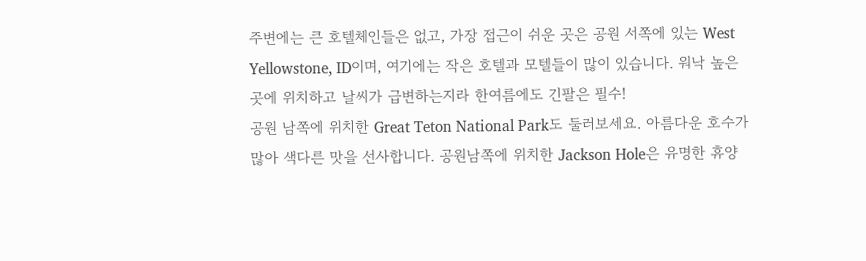주변에는 큰 호텔체인들은 없고, 가장 접근이 쉬운 곳은 공원 서쪽에 있는 West Yellowstone, ID이며, 여기에는 작은 호텔과 모텔들이 많이 있습니다. 워낙 높은 곳에 위치하고 날씨가 급변하는지라 한여름에도 긴팔은 필수!
공원 남쪽에 위치한 Great Teton National Park도 둘러보세요. 아름다운 호수가 많아 색다른 맛을 선사합니다. 공원남쪽에 위치한 Jackson Hole은 유명한 휴양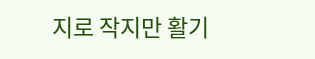지로 작지만 활기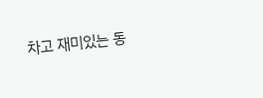차고 재미있는 동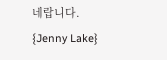네랍니다. {Jenny Lake}